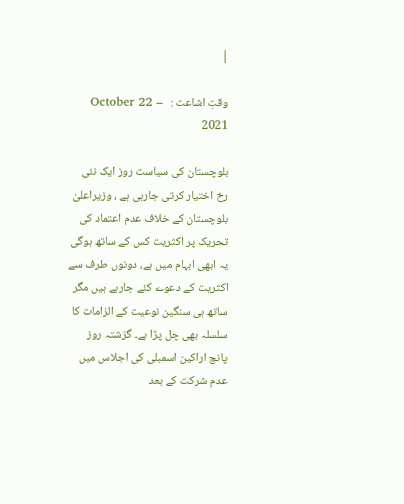|

وقتِ اشاعت :   October 22 – 2021

بلوچستان کی سیاست روز ایک نئی رخ اختیار کرتی جارہی ہے ، وزیراعلیٰ بلوچستان کے خلاف عدم اعتماد کی تحریک پر اکثریت کس کے ساتھ ہوگی یہ ابھی ابہام میں ہے، دونوں طرف سے اکثریت کے دعوے کئے جارہے ہیں مگر ساتھ ہی سنگین نوعیت کے الزامات کا سلسلہ بھی چل پڑا ہے۔ گزشتہ روز پانچ اراکین اسمبلی کی اجلاس میں عدم شرکت کے بعد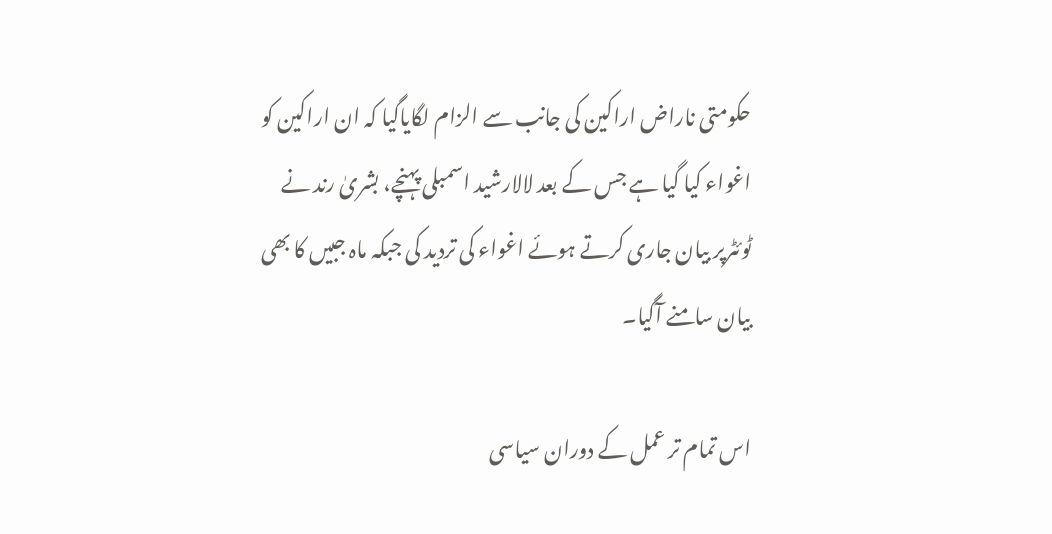حکومتی ناراض اراکین کی جانب سے الزام لگایاگیا کہ ان اراکین کو اغواء کیا گیا ہے جس کے بعد لالارشید اسمبلی پہنچے، بشریٰ رند نے ٹوئٹرپر بیان جاری کرتے ہوئے اغواء کی تردید کی جبکہ ماہ جبیں کا بھی بیان سامنے آگیا۔

اس تمام تر عمل کے دوران سیاسی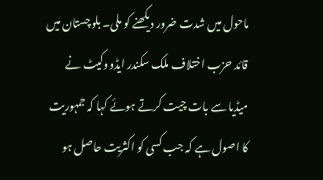ماحول میں شدت ضرور دیکھنے کو ملی۔ بلوچستان میں قائد حزب اختلاف ملک سکندر ایڈووکیٹ نے میڈیا سے بات چیت کرتے ہوئے کہا کہ جمہوریت کا اصول ہے کہ جب کسی کو اکثریت حاصل ہو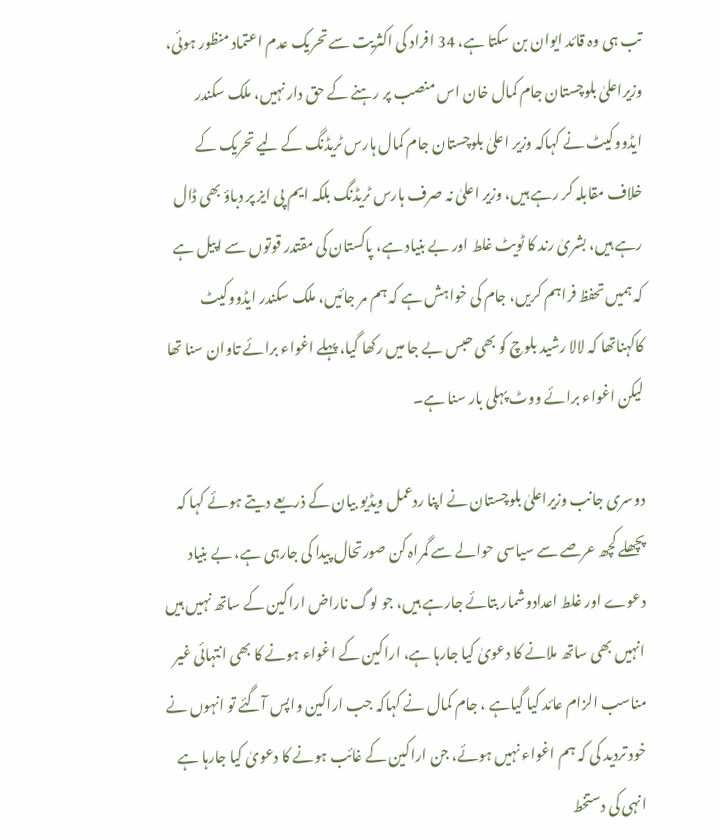تب ہی وہ قائد ایوان بن سکتا ہے، 34 افراد کی اکثریت سے تحریک عدم اعتماد منظور ہوئی، وزیراعلیٰ بلوچستان جام کمال خان اس منصب پر رہنے کے حق دار نہیں، ملک سکندر ایڈووکیٹ نے کہاکہ وزیر اعلیٰ بلوچستان جام کمال ہارس ٹریڈنگ کے لیے تحریک کے خلاف مقابلہ کر رہے ہیں، وزیر اعلیٰ نہ صرف ہارس ٹریڈنگ بلکہ ایم پی ایز پر دباؤ بھی ڈال رہے ہیں، بشریٰ رند کا ٹویٹ غلط اور بے بنیاد ہے، پاکستان کی مقتدر قوتوں سے اپیل ہے کہ ہمیں تحفظ فراہم کریں، جام کی خواہش ہے کہ ہم مر جائیں، ملک سکندر ایڈووکیٹ کاکہناتھا کہ لالا رشید بلوچ کو بھی حبس بے جا میں رکھا گیا، پہلے اغواء برائے تاوان سنا تھا لیکن اغواء برائے ووٹ پہلی بار سنا ہے۔

دوسری جانب وزیراعلیٰ بلوچستان نے اپنا ردعمل ویڈیو بیان کے ذریعے دیتے ہوئے کہا کہ پچھلے کچھ عرصے سے سیاسی حوالے سے گمراہ کن صورتحال پیدا کی جارہی ہے، بے بنیاد دعوے اور غلط اعدادوشمار بتائے جارہے ہیں، جو لوگ ناراض اراکین کے ساتھ نہیں ہیں انہیں بھی ساتھ ملانے کا دعویٰ کیا جارہا ہے، اراکین کے اغواء ہونے کا بھی انتہائی غیر مناسب الزام عائد کیا گیاہے ، جام کمال نے کہاکہ جب اراکین واپس آگئے تو انہوں نے خود تردید کی کہ ہم اغواء نہیں ہوئے، جن اراکین کے غائب ہونے کا دعویٰ کیا جارہا ہے انہی کی دستخط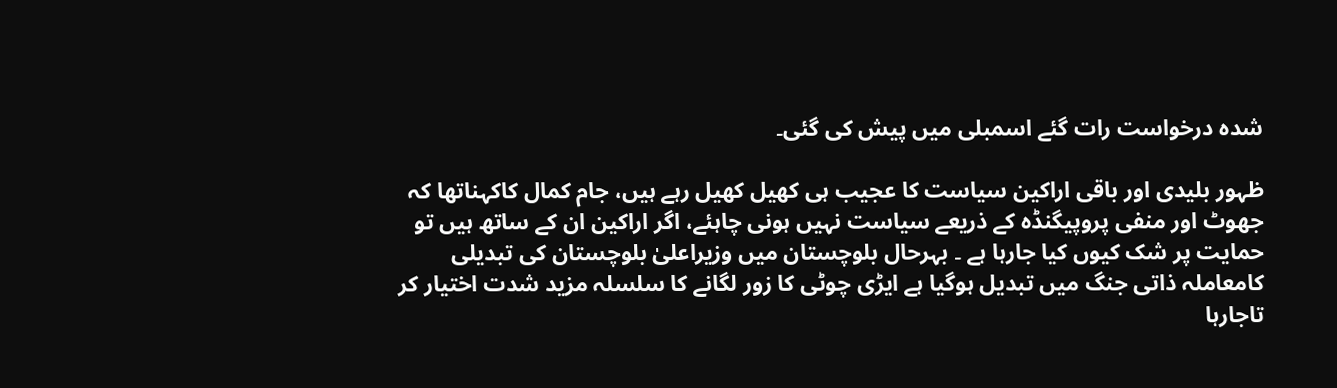شدہ درخواست رات گئے اسمبلی میں پیش کی گئی۔

ظہور بلیدی اور باقی اراکین سیاست کا عجیب ہی کھیل کھیل رہے ہیں، جام کمال کاکہناتھا کہ جھوٹ اور منفی پروپیگنڈہ کے ذریعے سیاست نہیں ہونی چاہئے، اگر اراکین ان کے ساتھ ہیں تو حمایت پر شک کیوں کیا جارہا ہے ۔ بہرحال بلوچستان میں وزیراعلیٰ بلوچستان کی تبدیلی کامعاملہ ذاتی جنگ میں تبدیل ہوگیا ہے ایڑی چوٹی کا زور لگانے کا سلسلہ مزید شدت اختیار کر تاجارہا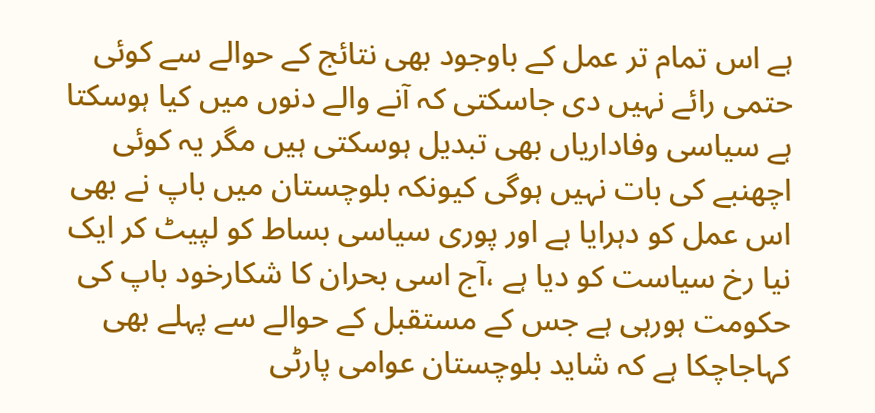ہے اس تمام تر عمل کے باوجود بھی نتائج کے حوالے سے کوئی حتمی رائے نہیں دی جاسکتی کہ آنے والے دنوں میں کیا ہوسکتا ہے سیاسی وفاداریاں بھی تبدیل ہوسکتی ہیں مگر یہ کوئی اچھنبے کی بات نہیں ہوگی کیونکہ بلوچستان میں باپ نے بھی اس عمل کو دہرایا ہے اور پوری سیاسی بساط کو لپیٹ کر ایک نیا رخ سیاست کو دیا ہے ،آج اسی بحران کا شکارخود باپ کی حکومت ہورہی ہے جس کے مستقبل کے حوالے سے پہلے بھی کہاجاچکا ہے کہ شاید بلوچستان عوامی پارٹی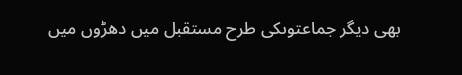بھی دیگر جماعتوںکی طرح مستقبل میں دھڑوں میں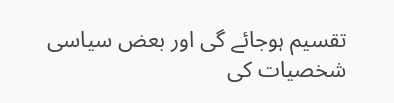تقسیم ہوجائے گی اور بعض سیاسی شخصیات کی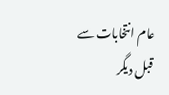عام انتخابات سے قبل دیگر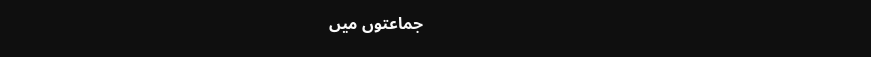جماعتوں میں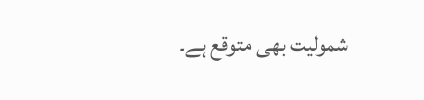شمولیت بھی متوقع ہے۔